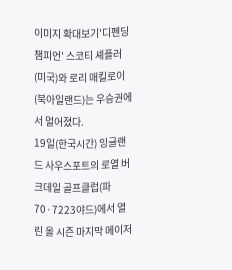이미지 확대보기'디펜딩 챔피언' 스코티 셰플러(미국)와 로리 매킬로이(북아일랜드)는 우승권에서 멀어졌다.
19일(한국시간) 잉글랜드 사우스포트의 로열 버크데일 골프클럽(파70·7223야드)에서 열린 올 시즌 마지막 메이저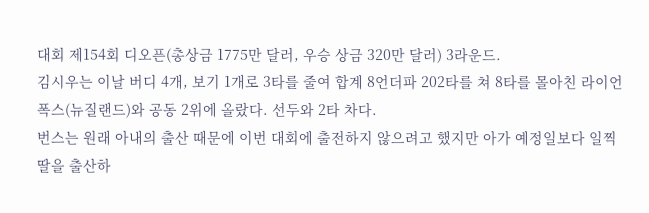대회 제154회 디오픈(총상금 1775만 달러, 우승 상금 320만 달러) 3라운드.
김시우는 이날 버디 4개, 보기 1개로 3타를 줄여 합계 8언더파 202타를 쳐 8타를 몰아친 라이언 폭스(뉴질랜드)와 공동 2위에 올랐다. 선두와 2타 차다.
번스는 원래 아내의 출산 때문에 이번 대회에 출전하지 않으려고 했지만 아가 예정일보다 일찍 딸을 출산하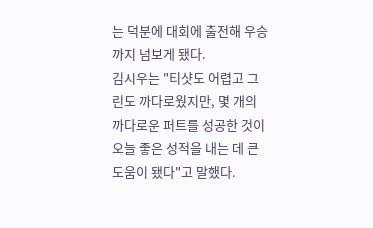는 덕분에 대회에 출전해 우승까지 넘보게 됐다.
김시우는 "티샷도 어렵고 그린도 까다로웠지만, 몇 개의 까다로운 퍼트를 성공한 것이 오늘 좋은 성적을 내는 데 큰 도움이 됐다"고 말했다.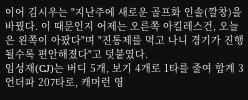이어 김시우는 "지난주에 새로운 골프화 인솔(깔창)을 바꿨다. 이 때문인지 어제는 오른쪽 아킬레스건, 오늘은 왼쪽이 아팠다"며 "진통제를 먹고 나니 경기가 진행될수록 편안해졌다"고 덧붙였다.
임성재(CJ)는 버디 5개, 보기 4개로 1타를 줄여 합계 3언더파 207타로, 캐머런 영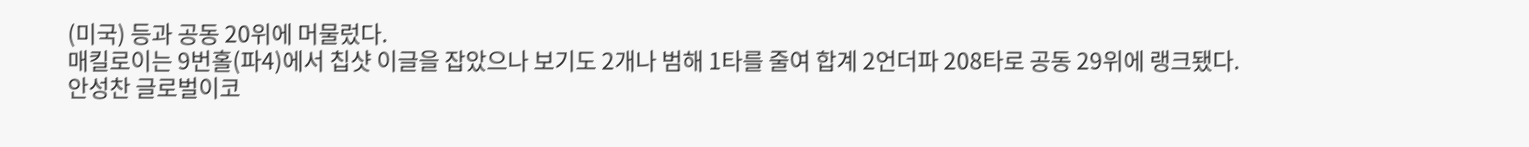(미국) 등과 공동 20위에 머물렀다.
매킬로이는 9번홀(파4)에서 칩샷 이글을 잡았으나 보기도 2개나 범해 1타를 줄여 합계 2언더파 208타로 공동 29위에 랭크됐다.
안성찬 글로벌이코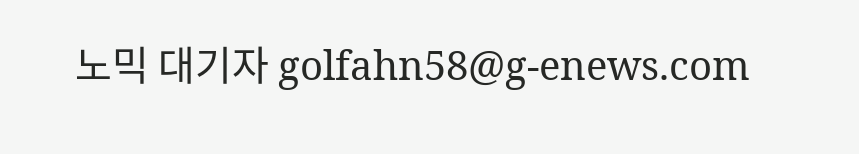노믹 대기자 golfahn58@g-enews.com